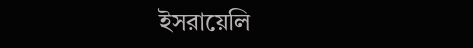ইসরায়েলি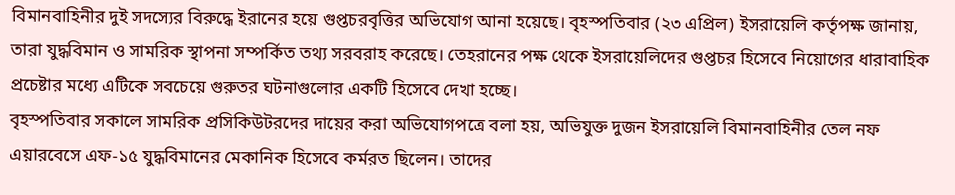বিমানবাহিনীর দুই সদস্যের বিরুদ্ধে ইরানের হয়ে গুপ্তচরবৃত্তির অভিযোগ আনা হয়েছে। বৃহস্পতিবার (২৩ এপ্রিল) ইসরায়েলি কর্তৃপক্ষ জানায়, তারা যুদ্ধবিমান ও সামরিক স্থাপনা সম্পর্কিত তথ্য সরবরাহ করেছে। তেহরানের পক্ষ থেকে ইসরায়েলিদের গুপ্তচর হিসেবে নিয়োগের ধারাবাহিক প্রচেষ্টার মধ্যে এটিকে সবচেয়ে গুরুতর ঘটনাগুলোর একটি হিসেবে দেখা হচ্ছে।
বৃহস্পতিবার সকালে সামরিক প্রসিকিউটরদের দায়ের করা অভিযোগপত্রে বলা হয়, অভিযুক্ত দুজন ইসরায়েলি বিমানবাহিনীর তেল নফ এয়ারবেসে এফ-১৫ যুদ্ধবিমানের মেকানিক হিসেবে কর্মরত ছিলেন। তাদের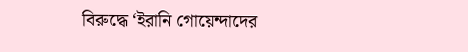বিরুদ্ধে ‘ইরানি গোয়েন্দাদের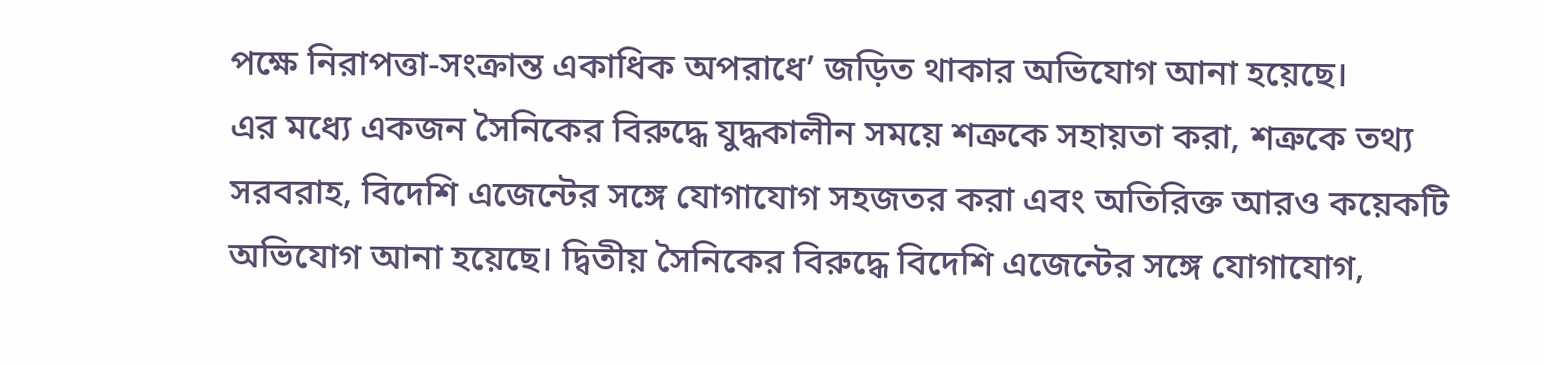পক্ষে নিরাপত্তা-সংক্রান্ত একাধিক অপরাধে’ জড়িত থাকার অভিযোগ আনা হয়েছে।
এর মধ্যে একজন সৈনিকের বিরুদ্ধে যুদ্ধকালীন সময়ে শত্রুকে সহায়তা করা, শত্রুকে তথ্য সরবরাহ, বিদেশি এজেন্টের সঙ্গে যোগাযোগ সহজতর করা এবং অতিরিক্ত আরও কয়েকটি অভিযোগ আনা হয়েছে। দ্বিতীয় সৈনিকের বিরুদ্ধে বিদেশি এজেন্টের সঙ্গে যোগাযোগ,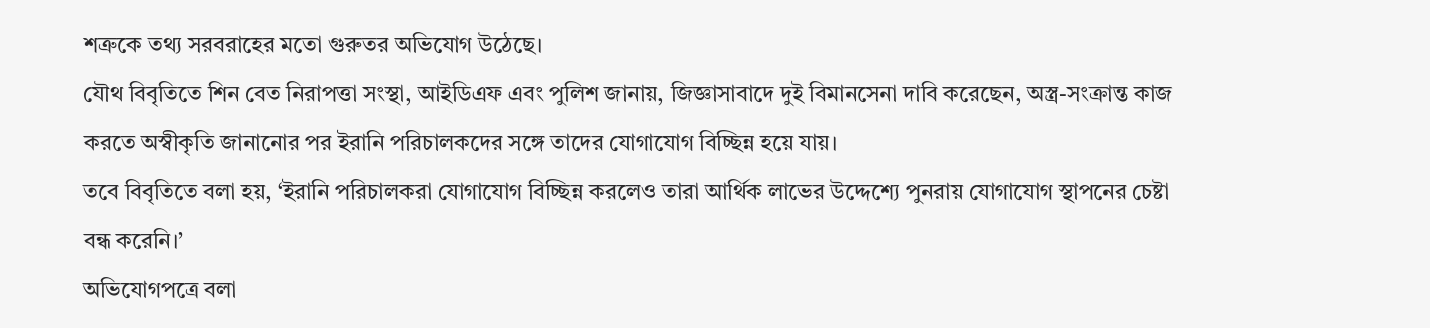শত্রুকে তথ্য সরবরাহের মতো গুরুতর অভিযোগ উঠেছে।
যৌথ বিবৃতিতে শিন বেত নিরাপত্তা সংস্থা, আইডিএফ এবং পুলিশ জানায়, জিজ্ঞাসাবাদে দুই বিমানসেনা দাবি করেছেন, অস্ত্র-সংক্রান্ত কাজ করতে অস্বীকৃতি জানানোর পর ইরানি পরিচালকদের সঙ্গে তাদের যোগাযোগ বিচ্ছিন্ন হয়ে যায়।
তবে বিবৃতিতে বলা হয়, ‘ইরানি পরিচালকরা যোগাযোগ বিচ্ছিন্ন করলেও তারা আর্থিক লাভের উদ্দেশ্যে পুনরায় যোগাযোগ স্থাপনের চেষ্টা বন্ধ করেনি।’
অভিযোগপত্রে বলা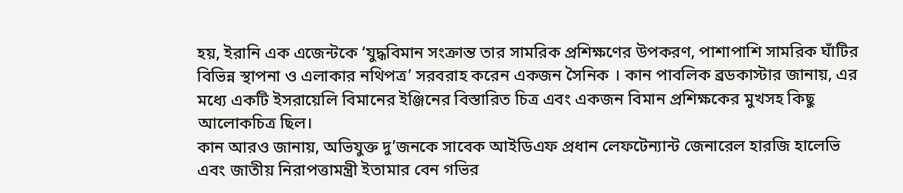হয়, ইরানি এক এজেন্টকে ‘যুদ্ধবিমান সংক্রান্ত তার সামরিক প্রশিক্ষণের উপকরণ, পাশাপাশি সামরিক ঘাঁটির বিভিন্ন স্থাপনা ও এলাকার নথিপত্র’ সরবরাহ করেন একজন সৈনিক । কান পাবলিক ব্রডকাস্টার জানায়, এর মধ্যে একটি ইসরায়েলি বিমানের ইঞ্জিনের বিস্তারিত চিত্র এবং একজন বিমান প্রশিক্ষকের মুখসহ কিছু আলোকচিত্র ছিল।
কান আরও জানায়, অভিযুক্ত দু’জনকে সাবেক আইডিএফ প্রধান লেফটেন্যান্ট জেনারেল হারজি হালেভি এবং জাতীয় নিরাপত্তামন্ত্রী ইতামার বেন গভির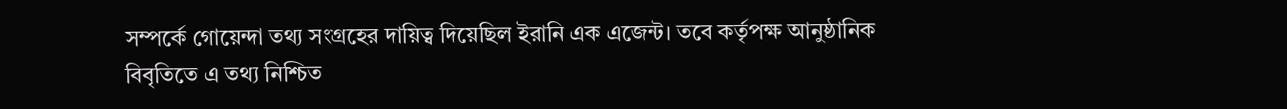সম্পর্কে গোয়েন্দা তথ্য সংগ্রহের দায়িত্ব দিয়েছিল ইরানি এক এজেন্ট। তবে কর্তৃপক্ষ আনুষ্ঠানিক বিবৃতিতে এ তথ্য নিশ্চিত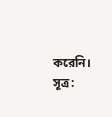করেনি।
সূত্র: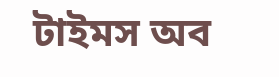টাইমস অব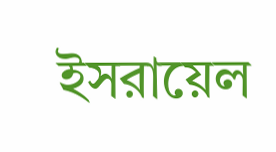ইসরায়েল